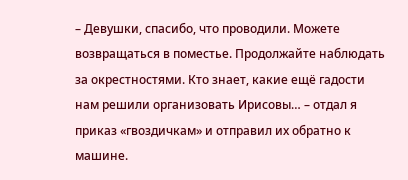– Девушки, спасибо, что проводили. Можете возвращаться в поместье. Продолжайте наблюдать за окрестностями. Кто знает, какие ещё гадости нам решили организовать Ирисовы… – отдал я приказ «гвоздичкам» и отправил их обратно к машине.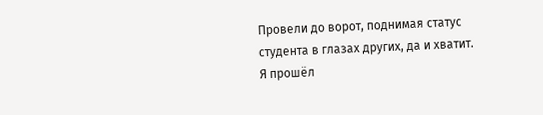Провели до ворот, поднимая статус студента в глазах других, да и хватит.
Я прошёл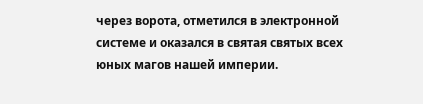через ворота, отметился в электронной системе и оказался в святая святых всех юных магов нашей империи.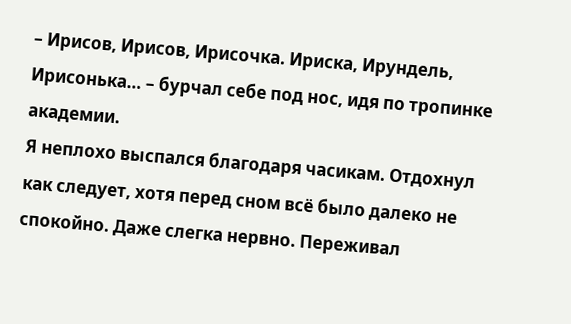– Ирисов, Ирисов, Ирисочка. Ириска, Ирундель, Ирисонька… – бурчал себе под нос, идя по тропинке академии.
Я неплохо выспался благодаря часикам. Отдохнул как следует, хотя перед сном всё было далеко не спокойно. Даже слегка нервно. Переживал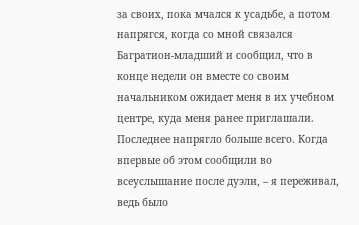за своих, пока мчался к усадьбе, а потом напрягся, когда со мной связался Багратион-младший и сообщил, что в конце недели он вместе со своим начальником ожидает меня в их учебном центре, куда меня ранее приглашали.
Последнее напрягло больше всего. Когда впервые об этом сообщили во всеуслышание после дуэли, – я переживал, ведь было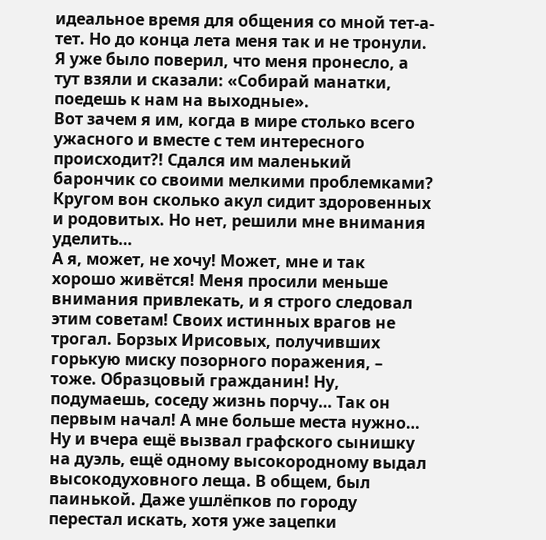идеальное время для общения со мной тет-а-тет. Но до конца лета меня так и не тронули. Я уже было поверил, что меня пронесло, а тут взяли и сказали: «Собирай манатки, поедешь к нам на выходные».
Вот зачем я им, когда в мире столько всего ужасного и вместе с тем интересного происходит?! Сдался им маленький барончик со своими мелкими проблемками? Кругом вон сколько акул сидит здоровенных и родовитых. Но нет, решили мне внимания уделить…
А я, может, не хочу! Может, мне и так хорошо живётся! Меня просили меньше внимания привлекать, и я строго следовал этим советам! Своих истинных врагов не трогал. Борзых Ирисовых, получивших горькую миску позорного поражения, – тоже. Образцовый гражданин! Ну, подумаешь, соседу жизнь порчу… Так он первым начал! А мне больше места нужно… Ну и вчера ещё вызвал графского сынишку на дуэль, ещё одному высокородному выдал высокодуховного леща. В общем, был паинькой. Даже ушлёпков по городу перестал искать, хотя уже зацепки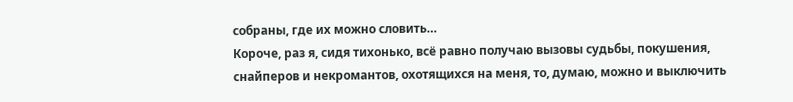собраны, где их можно словить…
Короче, раз я, сидя тихонько, всё равно получаю вызовы судьбы, покушения, снайперов и некромантов, охотящихся на меня, то, думаю, можно и выключить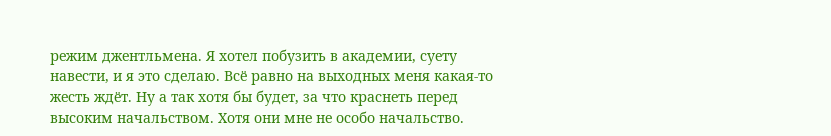режим джентльмена. Я хотел побузить в академии, суету навести, и я это сделаю. Всё равно на выходных меня какая-то жесть ждёт. Ну а так хотя бы будет, за что краснеть перед высоким начальством. Хотя они мне не особо начальство.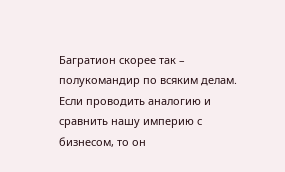Багратион скорее так – полукомандир по всяким делам. Если проводить аналогию и сравнить нашу империю с бизнесом, то он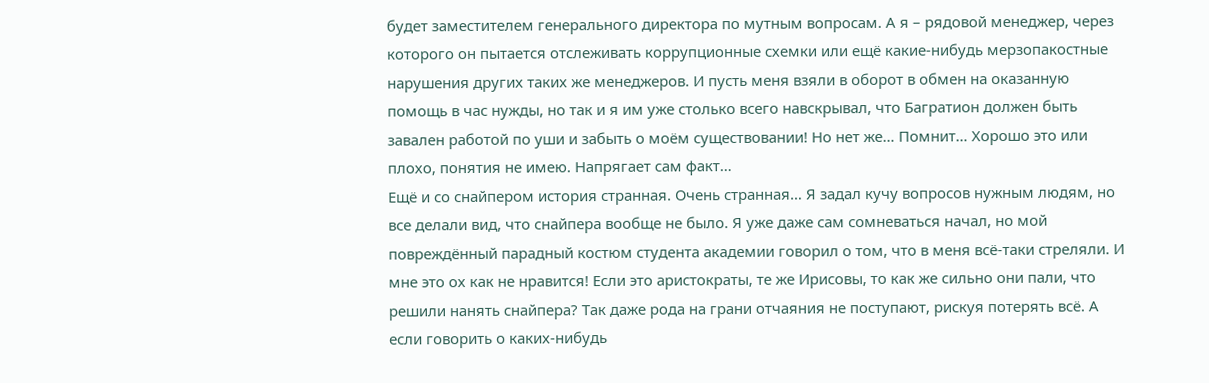будет заместителем генерального директора по мутным вопросам. А я – рядовой менеджер, через которого он пытается отслеживать коррупционные схемки или ещё какие-нибудь мерзопакостные нарушения других таких же менеджеров. И пусть меня взяли в оборот в обмен на оказанную помощь в час нужды, но так и я им уже столько всего навскрывал, что Багратион должен быть завален работой по уши и забыть о моём существовании! Но нет же… Помнит… Хорошо это или плохо, понятия не имею. Напрягает сам факт…
Ещё и со снайпером история странная. Очень странная… Я задал кучу вопросов нужным людям, но все делали вид, что снайпера вообще не было. Я уже даже сам сомневаться начал, но мой повреждённый парадный костюм студента академии говорил о том, что в меня всё-таки стреляли. И мне это ох как не нравится! Если это аристократы, те же Ирисовы, то как же сильно они пали, что решили нанять снайпера? Так даже рода на грани отчаяния не поступают, рискуя потерять всё. А если говорить о каких-нибудь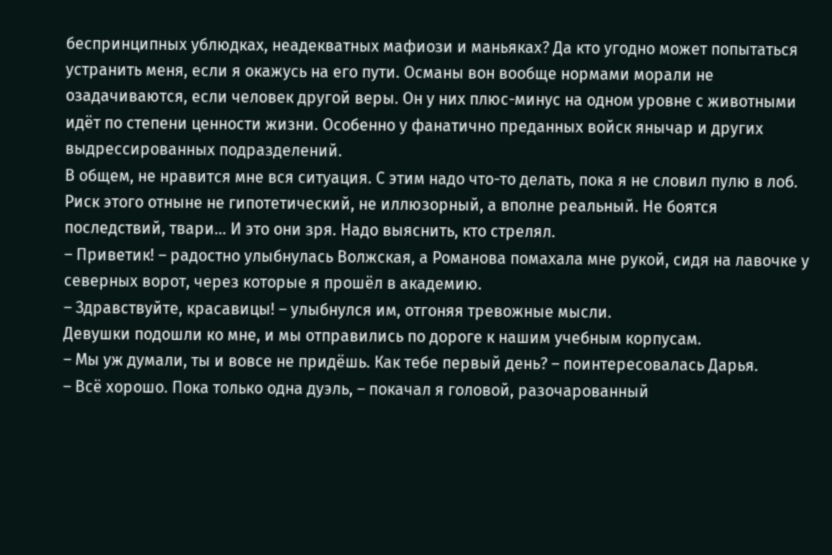беспринципных ублюдках, неадекватных мафиози и маньяках? Да кто угодно может попытаться устранить меня, если я окажусь на его пути. Османы вон вообще нормами морали не озадачиваются, если человек другой веры. Он у них плюс-минус на одном уровне с животными идёт по степени ценности жизни. Особенно у фанатично преданных войск янычар и других выдрессированных подразделений.
В общем, не нравится мне вся ситуация. С этим надо что-то делать, пока я не словил пулю в лоб. Риск этого отныне не гипотетический, не иллюзорный, а вполне реальный. Не боятся последствий, твари… И это они зря. Надо выяснить, кто стрелял.
– Приветик! – радостно улыбнулась Волжская, а Романова помахала мне рукой, сидя на лавочке у северных ворот, через которые я прошёл в академию.
– Здравствуйте, красавицы! – улыбнулся им, отгоняя тревожные мысли.
Девушки подошли ко мне, и мы отправились по дороге к нашим учебным корпусам.
– Мы уж думали, ты и вовсе не придёшь. Как тебе первый день? – поинтересовалась Дарья.
– Всё хорошо. Пока только одна дуэль, – покачал я головой, разочарованный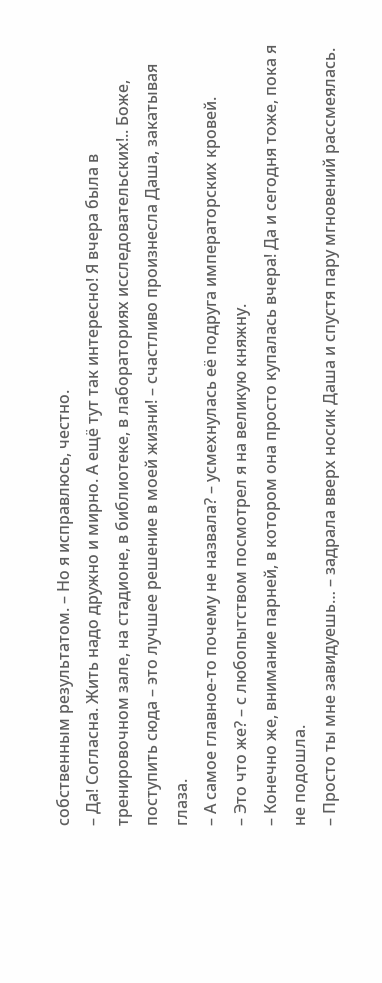собственным результатом. – Но я исправлюсь, честно.
– Да! Согласна. Жить надо дружно и мирно. А ещё тут так интересно! Я вчера была в тренировочном зале, на стадионе, в библиотеке, в лабораториях исследовательских!.. Боже, поступить сюда – это лучшее решение в моей жизни! – счастливо произнесла Даша, закатывая глаза.
– А самое главное-то почему не назвала? – усмехнулась её подруга императорских кровей.
– Это что же? – с любопытством посмотрел я на великую княжну.
– Конечно же, внимание парней, в котором она просто купалась вчера! Да и сегодня тоже, пока я не подошла.
– Просто ты мне завидуешь… – задрала вверх носик Даша и спустя пару мгновений рассмеялась.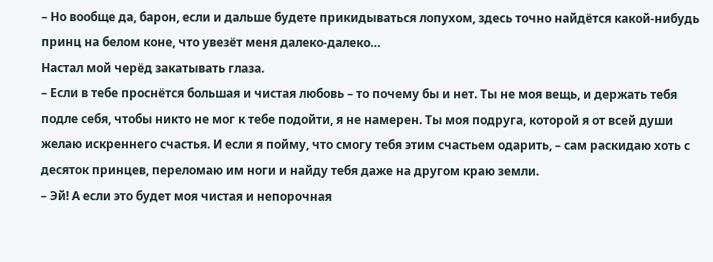– Но вообще да, барон, если и дальше будете прикидываться лопухом, здесь точно найдётся какой-нибудь принц на белом коне, что увезёт меня далеко-далеко…
Настал мой черёд закатывать глаза.
– Если в тебе проснётся большая и чистая любовь – то почему бы и нет. Ты не моя вещь, и держать тебя подле себя, чтобы никто не мог к тебе подойти, я не намерен. Ты моя подруга, которой я от всей души желаю искреннего счастья. И если я пойму, что смогу тебя этим счастьем одарить, – сам раскидаю хоть с десяток принцев, переломаю им ноги и найду тебя даже на другом краю земли.
– Эй! А если это будет моя чистая и непорочная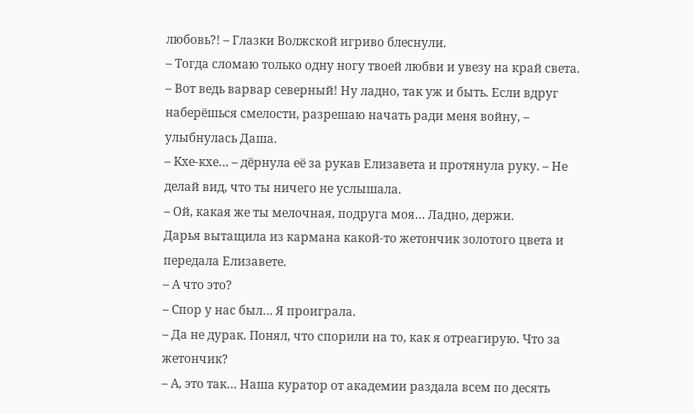любовь?! – Глазки Волжской игриво блеснули.
– Тогда сломаю только одну ногу твоей любви и увезу на край света.
– Вот ведь варвар северный! Ну ладно, так уж и быть. Если вдруг наберёшься смелости, разрешаю начать ради меня войну, – улыбнулась Даша.
– Кхе-кхе… – дёрнула её за рукав Елизавета и протянула руку. – Не делай вид, что ты ничего не услышала.
– Ой, какая же ты мелочная, подруга моя… Ладно, держи.
Дарья вытащила из кармана какой-то жетончик золотого цвета и передала Елизавете.
– А что это?
– Спор у нас был… Я проиграла.
– Да не дурак. Понял, что спорили на то, как я отреагирую. Что за жетончик?
– А, это так… Наша куратор от академии раздала всем по десять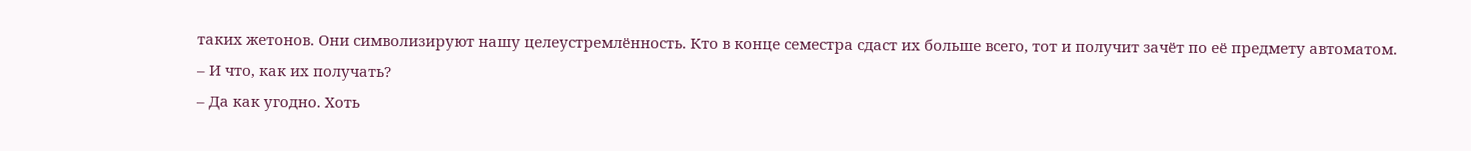таких жетонов. Они символизируют нашу целеустремлённость. Кто в конце семестра сдаст их больше всего, тот и получит зачёт по её предмету автоматом.
– И что, как их получать?
– Да как угодно. Хоть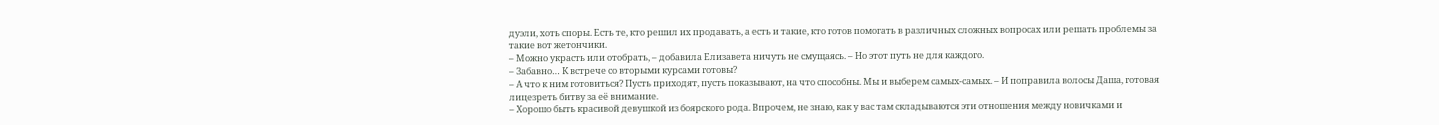дуэли, хоть споры. Есть те, кто решил их продавать, а есть и такие, кто готов помогать в различных сложных вопросах или решать проблемы за такие вот жетончики.
– Можно украсть или отобрать, – добавила Елизавета ничуть не смущаясь. – Но этот путь не для каждого.
– Забавно… К встрече со вторыми курсами готовы?
– А что к ним готовиться? Пусть приходят, пусть показывают, на что способны. Мы и выберем самых-самых. – И поправила волосы Даша, готовая лицезреть битву за её внимание.
– Хорошо быть красивой девушкой из боярского рода. Впрочем, не знаю, как у вас там складываются эти отношения между новичками и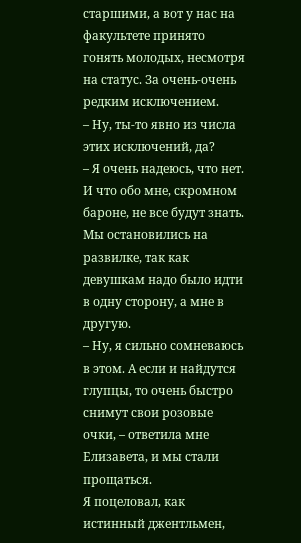старшими, а вот у нас на факультете принято гонять молодых, несмотря на статус. За очень-очень редким исключением.
– Ну, ты-то явно из числа этих исключений, да?
– Я очень надеюсь, что нет. И что обо мне, скромном бароне, не все будут знать.
Мы остановились на развилке, так как девушкам надо было идти в одну сторону, а мне в другую.
– Ну, я сильно сомневаюсь в этом. А если и найдутся глупцы, то очень быстро снимут свои розовые очки, – ответила мне Елизавета, и мы стали прощаться.
Я поцеловал, как истинный джентльмен,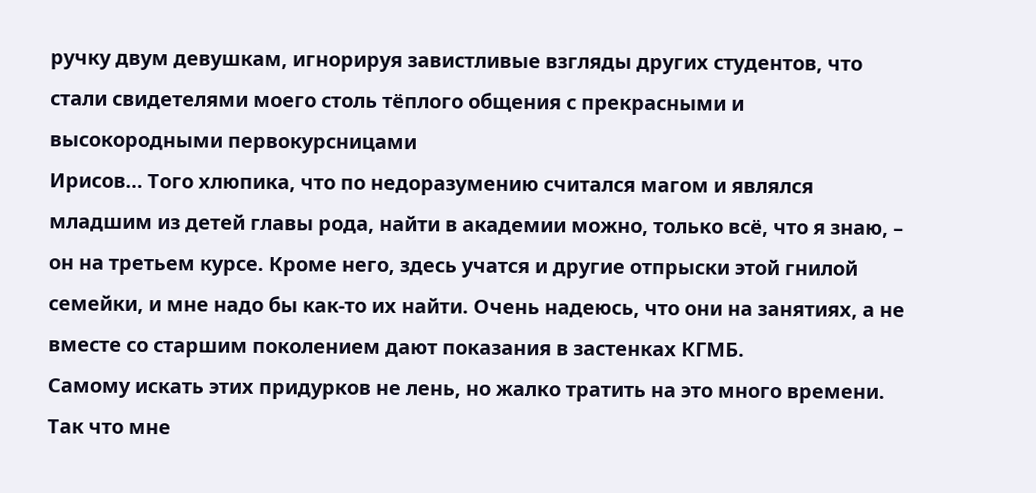ручку двум девушкам, игнорируя завистливые взгляды других студентов, что стали свидетелями моего столь тёплого общения с прекрасными и высокородными первокурсницами
Ирисов… Того хлюпика, что по недоразумению считался магом и являлся младшим из детей главы рода, найти в академии можно, только всё, что я знаю, – он на третьем курсе. Кроме него, здесь учатся и другие отпрыски этой гнилой семейки, и мне надо бы как-то их найти. Очень надеюсь, что они на занятиях, а не вместе со старшим поколением дают показания в застенках КГМБ.
Самому искать этих придурков не лень, но жалко тратить на это много времени. Так что мне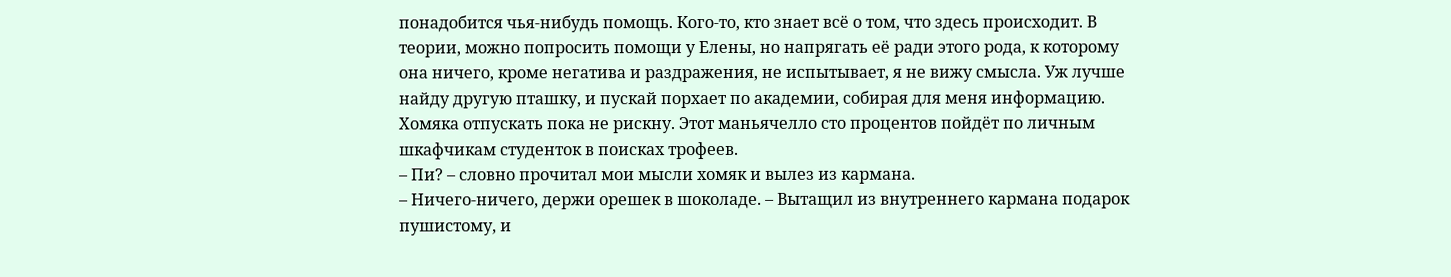понадобится чья-нибудь помощь. Кого-то, кто знает всё о том, что здесь происходит. В теории, можно попросить помощи у Елены, но напрягать её ради этого рода, к которому она ничего, кроме негатива и раздражения, не испытывает, я не вижу смысла. Уж лучше найду другую пташку, и пускай порхает по академии, собирая для меня информацию. Хомяка отпускать пока не рискну. Этот маньячелло сто процентов пойдёт по личным шкафчикам студенток в поисках трофеев.
– Пи? – словно прочитал мои мысли хомяк и вылез из кармана.
– Ничего-ничего, держи орешек в шоколаде. – Вытащил из внутреннего кармана подарок пушистому, и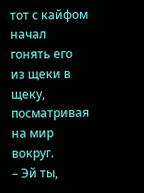тот с кайфом начал гонять его из щеки в щеку, посматривая на мир вокруг.
– Эй ты,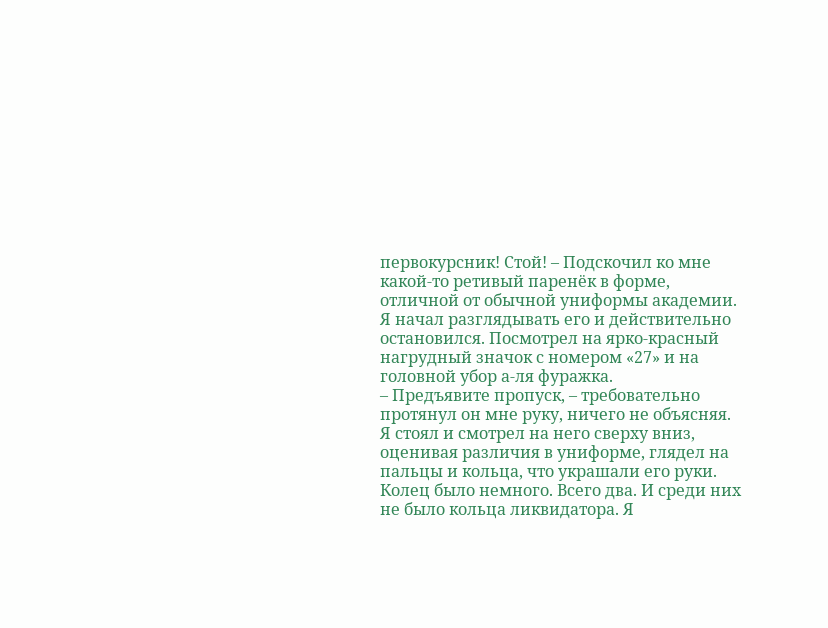первокурсник! Стой! – Подскочил ко мне какой-то ретивый паренёк в форме, отличной от обычной униформы академии.
Я начал разглядывать его и действительно остановился. Посмотрел на ярко-красный нагрудный значок с номером «27» и на головной убор а-ля фуражка.
– Предъявите пропуск, – требовательно протянул он мне руку, ничего не объясняя.
Я стоял и смотрел на него сверху вниз, оценивая различия в униформе, глядел на пальцы и кольца, что украшали его руки.
Колец было немного. Всего два. И среди них не было кольца ликвидатора. Я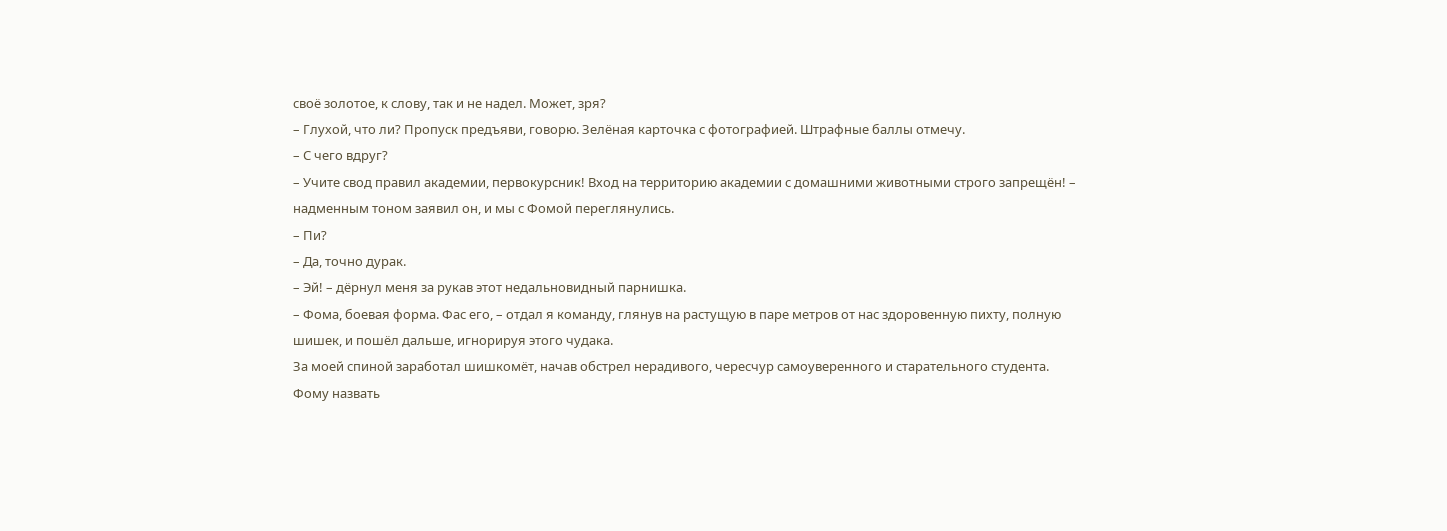своё золотое, к слову, так и не надел. Может, зря?
– Глухой, что ли? Пропуск предъяви, говорю. Зелёная карточка с фотографией. Штрафные баллы отмечу.
– С чего вдруг?
– Учите свод правил академии, первокурсник! Вход на территорию академии с домашними животными строго запрещён! – надменным тоном заявил он, и мы с Фомой переглянулись.
– Пи?
– Да, точно дурак.
– Эй! – дёрнул меня за рукав этот недальновидный парнишка.
– Фома, боевая форма. Фас его, – отдал я команду, глянув на растущую в паре метров от нас здоровенную пихту, полную шишек, и пошёл дальше, игнорируя этого чудака.
За моей спиной заработал шишкомёт, начав обстрел нерадивого, чересчур самоуверенного и старательного студента. Фому назвать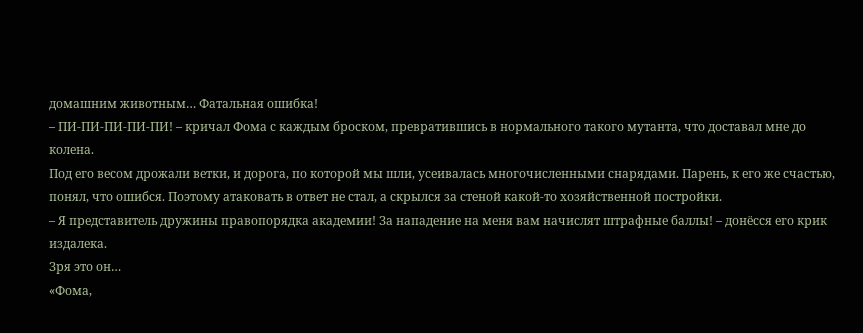домашним животным… Фатальная ошибка!
– ПИ-ПИ-ПИ-ПИ-ПИ! – кричал Фома с каждым броском, превратившись в нормального такого мутанта, что доставал мне до колена.
Под его весом дрожали ветки, и дорога, по которой мы шли, усеивалась многочисленными снарядами. Парень, к его же счастью, понял, что ошибся. Поэтому атаковать в ответ не стал, а скрылся за стеной какой-то хозяйственной постройки.
– Я представитель дружины правопорядка академии! За нападение на меня вам начислят штрафные баллы! – донёсся его крик издалека.
Зря это он…
«Фома,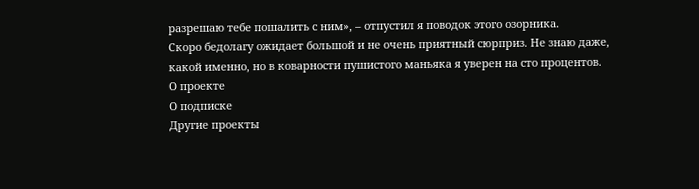разрешаю тебе пошалить с ним», – отпустил я поводок этого озорника.
Скоро бедолагу ожидает большой и не очень приятный сюрприз. Не знаю даже, какой именно, но в коварности пушистого маньяка я уверен на сто процентов.
О проекте
О подписке
Другие проекты